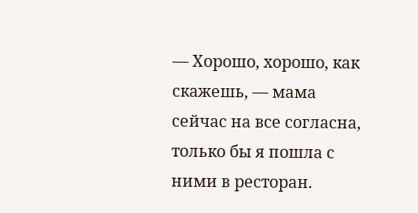— Хорошо, хорошо, как скажешь, — мама сейчас на все согласна, только бы я пошла с ними в ресторан.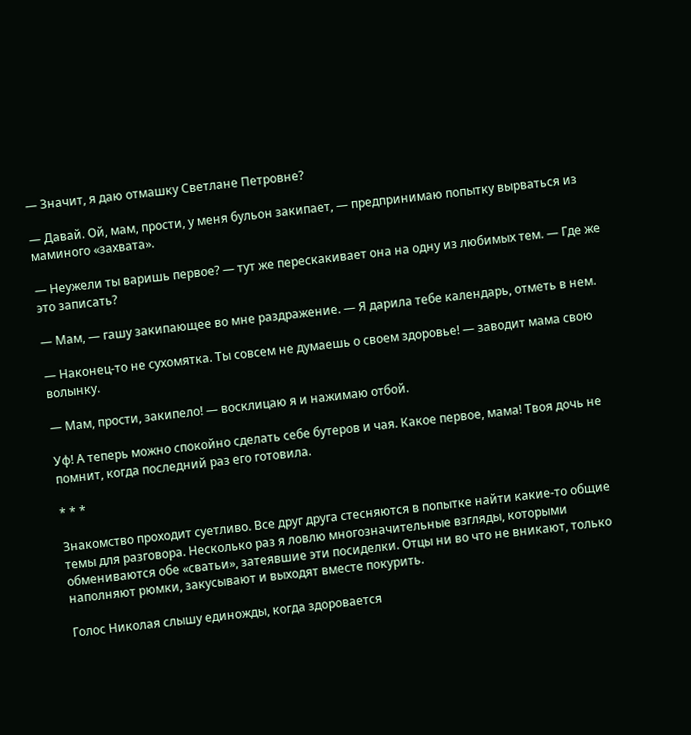— Значит, я даю отмашку Светлане Петровне?

— Давай. Ой, мам, прости, у меня бульон закипает, — предпринимаю попытку вырваться из маминого «захвата».

— Неужели ты варишь первое? — тут же перескакивает она на одну из любимых тем. — Где же это записать?

— Мам, — гашу закипающее во мне раздражение. — Я дарила тебе календарь, отметь в нем.

— Наконец-то не сухомятка. Ты совсем не думаешь о своем здоровье! — заводит мама свою волынку.

— Мам, прости, закипело! — восклицаю я и нажимаю отбой.

Уф! А теперь можно спокойно сделать себе бутеров и чая. Какое первое, мама! Твоя дочь не помнит, когда последний раз его готовила.

* * *

Знакомство проходит суетливо. Все друг друга стесняются в попытке найти какие-то общие темы для разговора. Несколько раз я ловлю многозначительные взгляды, которыми обмениваются обе «сватьи», затеявшие эти посиделки. Отцы ни во что не вникают, только наполняют рюмки, закусывают и выходят вместе покурить.

Голос Николая слышу единожды, когда здоровается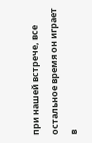при нашей встрече, все остальное время он играет в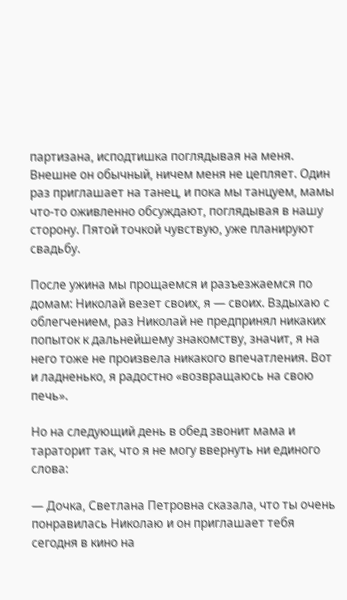партизана, исподтишка поглядывая на меня. Внешне он обычный, ничем меня не цепляет. Один раз приглашает на танец, и пока мы танцуем, мамы что-то оживленно обсуждают, поглядывая в нашу сторону. Пятой точкой чувствую, уже планируют свадьбу.

После ужина мы прощаемся и разъезжаемся по домам: Николай везет своих, я — своих. Вздыхаю с облегчением, раз Николай не предпринял никаких попыток к дальнейшему знакомству, значит, я на него тоже не произвела никакого впечатления. Вот и ладненько, я радостно «возвращаюсь на свою печь».

Но на следующий день в обед звонит мама и тараторит так, что я не могу ввернуть ни единого слова:

— Дочка, Светлана Петровна сказала, что ты очень понравилась Николаю и он приглашает тебя сегодня в кино на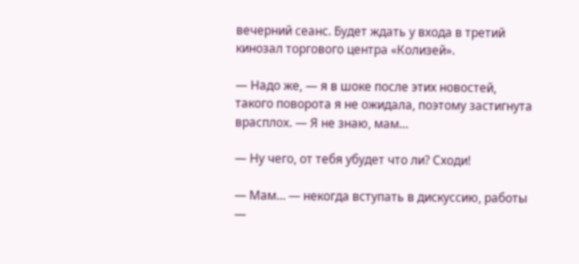вечерний сеанс. Будет ждать у входа в третий кинозал торгового центра «Колизей».

— Надо же, — я в шоке после этих новостей, такого поворота я не ожидала, поэтому застигнута врасплох. — Я не знаю, мам…

— Ну чего, от тебя убудет что ли? Сходи!

— Мам… — некогда вступать в дискуссию, работы —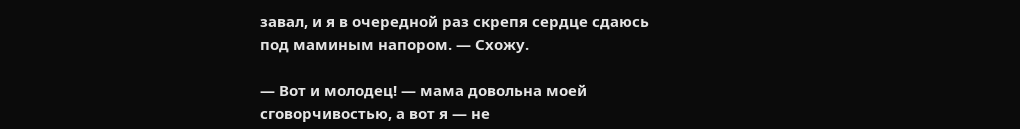завал, и я в очередной раз скрепя сердце сдаюсь под маминым напором. — Схожу.

— Вот и молодец! — мама довольна моей сговорчивостью, а вот я — не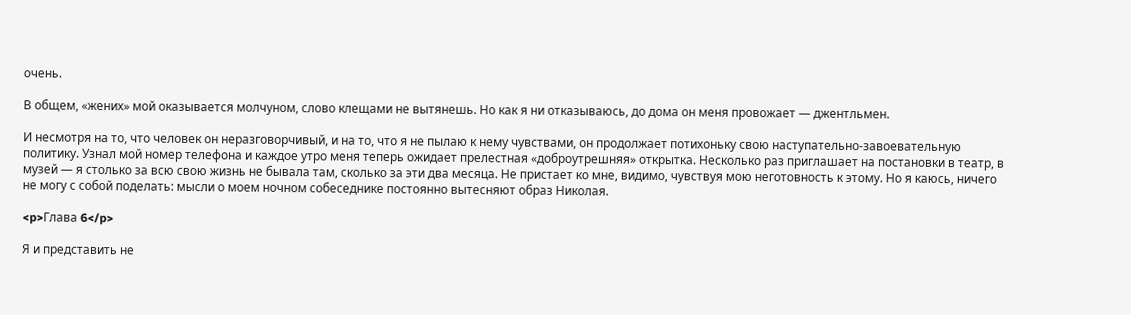очень.

В общем, «жених» мой оказывается молчуном, слово клещами не вытянешь. Но как я ни отказываюсь, до дома он меня провожает — джентльмен.

И несмотря на то, что человек он неразговорчивый, и на то, что я не пылаю к нему чувствами, он продолжает потихоньку свою наступательно-завоевательную политику. Узнал мой номер телефона и каждое утро меня теперь ожидает прелестная «доброутрешняя» открытка. Несколько раз приглашает на постановки в театр, в музей — я столько за всю свою жизнь не бывала там, сколько за эти два месяца. Не пристает ко мне, видимо, чувствуя мою неготовность к этому. Но я каюсь, ничего не могу с собой поделать: мысли о моем ночном собеседнике постоянно вытесняют образ Николая.

<p>Глава 6</p>

Я и представить не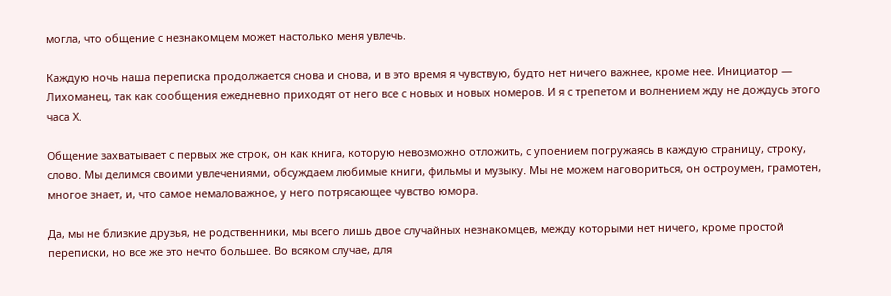могла, что общение с незнакомцем может настолько меня увлечь.

Каждую ночь наша переписка продолжается снова и снова, и в это время я чувствую, будто нет ничего важнее, кроме нее. Инициатор — Лихоманец, так как сообщения ежедневно приходят от него все с новых и новых номеров. И я с трепетом и волнением жду не дождусь этого часа Х.

Общение захватывает с первых же строк, он как книга, которую невозможно отложить, с упоением погружаясь в каждую страницу, строку, слово. Мы делимся своими увлечениями, обсуждаем любимые книги, фильмы и музыку. Мы не можем наговориться, он остроумен, грамотен, многое знает, и, что самое немаловажное, у него потрясающее чувство юмора.

Да, мы не близкие друзья, не родственники, мы всего лишь двое случайных незнакомцев, между которыми нет ничего, кроме простой переписки, но все же это нечто большее. Во всяком случае, для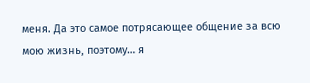меня. Да это самое потрясающее общение за всю мою жизнь, поэтому… я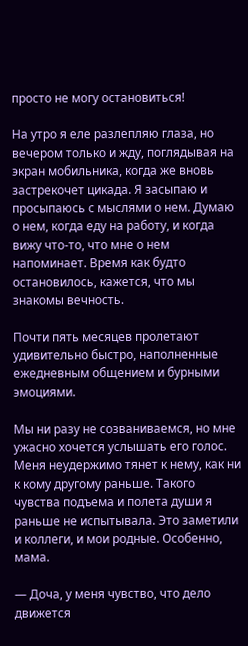просто не могу остановиться!

На утро я еле разлепляю глаза, но вечером только и жду, поглядывая на экран мобильника, когда же вновь застрекочет цикада. Я засыпаю и просыпаюсь с мыслями о нем. Думаю о нем, когда еду на работу, и когда вижу что-то, что мне о нем напоминает. Время как будто остановилось, кажется, что мы знакомы вечность.

Почти пять месяцев пролетают удивительно быстро, наполненные ежедневным общением и бурными эмоциями.

Мы ни разу не созваниваемся, но мне ужасно хочется услышать его голос. Меня неудержимо тянет к нему, как ни к кому другому раньше. Такого чувства подъема и полета души я раньше не испытывала. Это заметили и коллеги, и мои родные. Особенно, мама.

— Доча, у меня чувство, что дело движется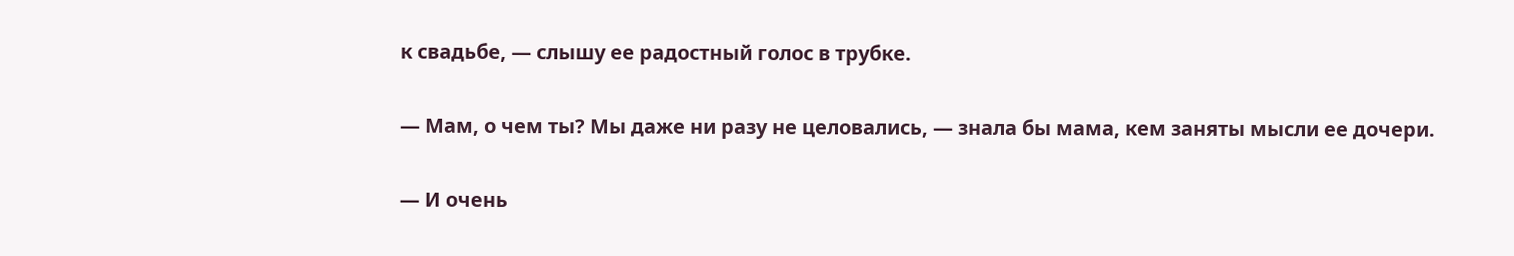к свадьбе, — слышу ее радостный голос в трубке.

— Мам, о чем ты? Мы даже ни разу не целовались, — знала бы мама, кем заняты мысли ее дочери.

— И очень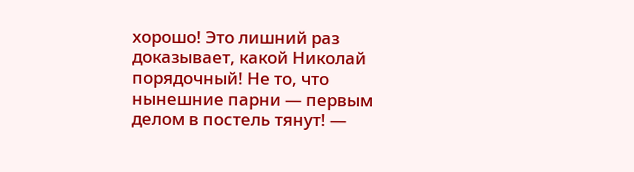хорошо! Это лишний раз доказывает, какой Николай порядочный! Не то, что нынешние парни — первым делом в постель тянут! —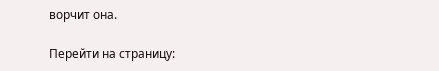ворчит она.

Перейти на страницу: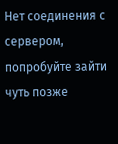Нет соединения с сервером, попробуйте зайти чуть позже